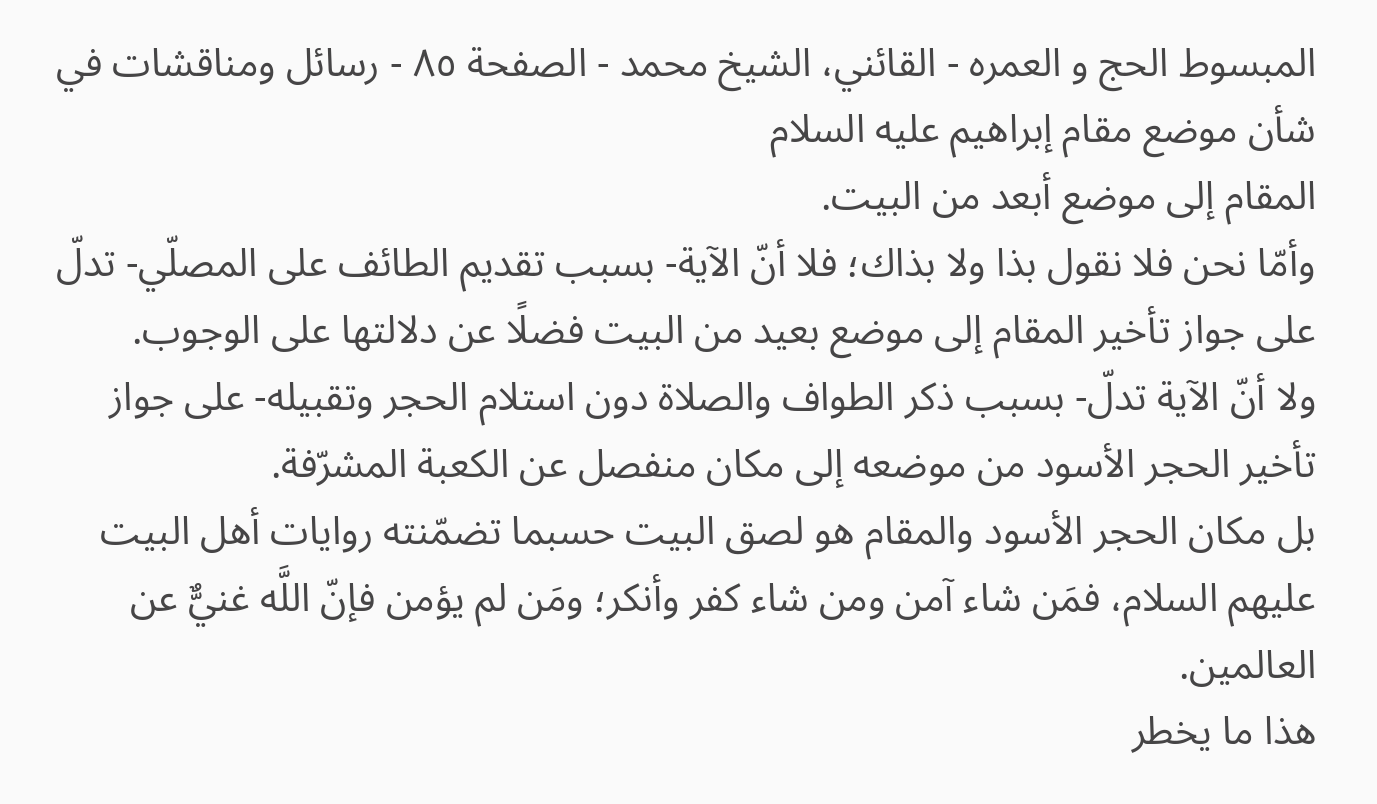المبسوط الحج و العمره - القائني، الشيخ محمد - الصفحة ٨٥ - رسائل ومناقشات في شأن موضع مقام إبراهيم عليه السلام
المقام إلى موضع أبعد من البيت.
وأمّا نحن فلا نقول بذا ولا بذاك؛ فلا أنّ الآية- بسبب تقديم الطائف على المصلّي- تدلّ على جواز تأخير المقام إلى موضع بعيد من البيت فضلًا عن دلالتها على الوجوب.
ولا أنّ الآية تدلّ- بسبب ذكر الطواف والصلاة دون استلام الحجر وتقبيله- على جواز تأخير الحجر الأسود من موضعه إلى مكان منفصل عن الكعبة المشرّفة.
بل مكان الحجر الأسود والمقام هو لصق البيت حسبما تضمّنته روايات أهل البيت عليهم السلام، فمَن شاء آمن ومن شاء كفر وأنكر؛ ومَن لم يؤمن فإنّ اللَّه غنيٌّ عن العالمين.
هذا ما يخطر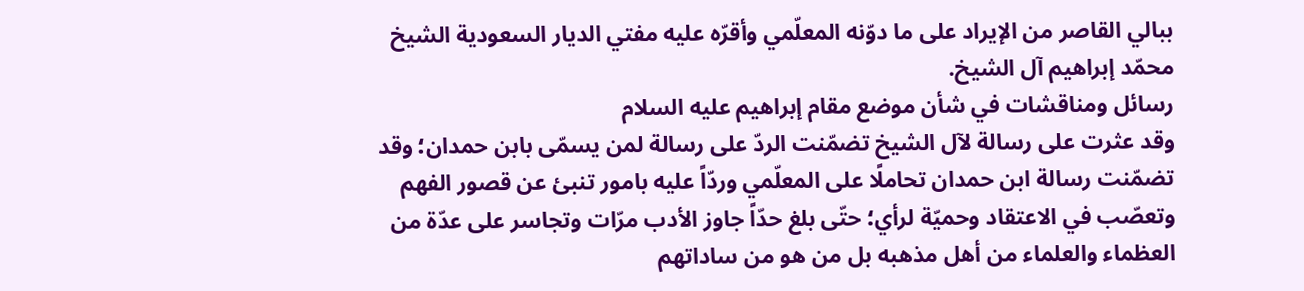ببالي القاصر من الإيراد على ما دوّنه المعلّمي وأقرّه عليه مفتي الديار السعودية الشيخ محمّد إبراهيم آل الشيخ.
رسائل ومناقشات في شأن موضع مقام إبراهيم عليه السلام
وقد عثرت على رسالة لآل الشيخ تضمّنت الردّ على رسالة لمن يسمّى بابن حمدان؛ وقد تضمّنت رسالة ابن حمدان تحاملًا على المعلّمي وردّاً عليه بامور تنبئ عن قصور الفهم وتعصّب في الاعتقاد وحميّة لرأي؛ حتّى بلغ حدّاً جاوز الأدب مرّات وتجاسر على عدّة من العظماء والعلماء من أهل مذهبه بل من هو من ساداتهم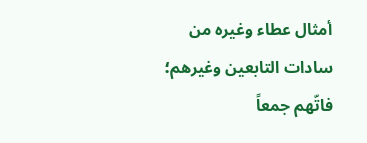أمثال عطاء وغيره من سادات التابعين وغيرهم؛ فاتّهم جمعاً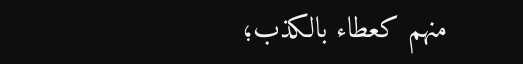منهم كعطاء بالكذب؛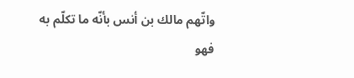واتّهم مالك بن أنس بأنّه ما تكلّم به فهو